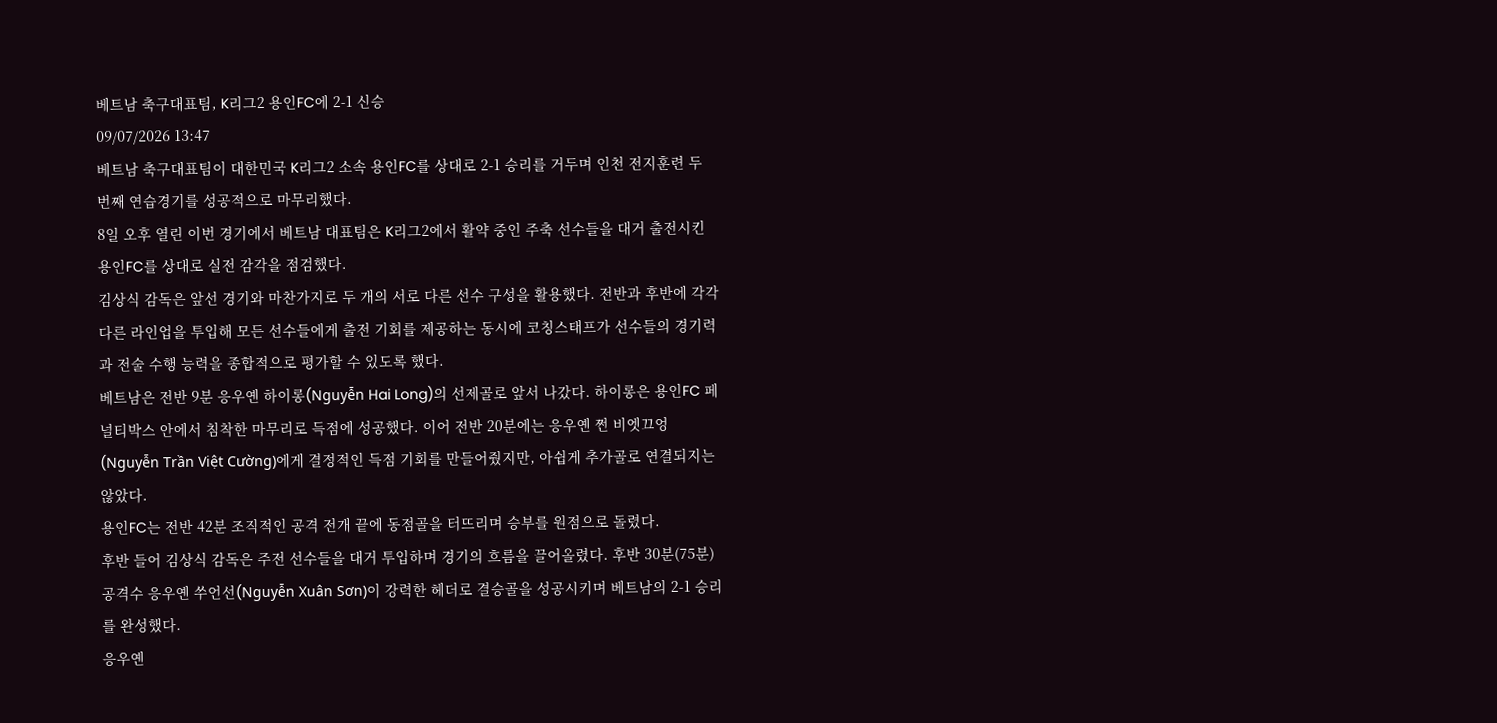베트남 축구대표팀, K리그2 용인FC에 2-1 신승
09/07/2026 13:47
베트남 축구대표팀이 대한민국 K리그2 소속 용인FC를 상대로 2-1 승리를 거두며 인천 전지훈련 두 번째 연습경기를 성공적으로 마무리했다.
8일 오후 열린 이번 경기에서 베트남 대표팀은 K리그2에서 활약 중인 주축 선수들을 대거 출전시킨 용인FC를 상대로 실전 감각을 점검했다.
김상식 감독은 앞선 경기와 마찬가지로 두 개의 서로 다른 선수 구성을 활용했다. 전반과 후반에 각각 다른 라인업을 투입해 모든 선수들에게 출전 기회를 제공하는 동시에 코칭스태프가 선수들의 경기력과 전술 수행 능력을 종합적으로 평가할 수 있도록 했다.
베트남은 전반 9분 응우옌 하이롱(Nguyễn Hai Long)의 선제골로 앞서 나갔다. 하이롱은 용인FC 페널티박스 안에서 침착한 마무리로 득점에 성공했다. 이어 전반 20분에는 응우옌 쩐 비엣끄엉(Nguyễn Trần Việt Cường)에게 결정적인 득점 기회를 만들어줬지만, 아쉽게 추가골로 연결되지는 않았다.
용인FC는 전반 42분 조직적인 공격 전개 끝에 동점골을 터뜨리며 승부를 원점으로 돌렸다.
후반 들어 김상식 감독은 주전 선수들을 대거 투입하며 경기의 흐름을 끌어올렸다. 후반 30분(75분) 공격수 응우옌 쑤언선(Nguyễn Xuân Sơn)이 강력한 헤더로 결승골을 성공시키며 베트남의 2-1 승리를 완성했다.
응우옌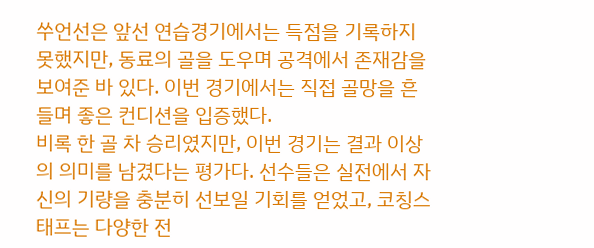쑤언선은 앞선 연습경기에서는 득점을 기록하지 못했지만, 동료의 골을 도우며 공격에서 존재감을 보여준 바 있다. 이번 경기에서는 직접 골망을 흔들며 좋은 컨디션을 입증했다.
비록 한 골 차 승리였지만, 이번 경기는 결과 이상의 의미를 남겼다는 평가다. 선수들은 실전에서 자신의 기량을 충분히 선보일 기회를 얻었고, 코칭스태프는 다양한 전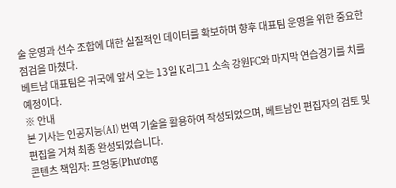술 운영과 선수 조합에 대한 실질적인 데이터를 확보하며 향후 대표팀 운영을 위한 중요한 점검을 마쳤다.
베트남 대표팀은 귀국에 앞서 오는 13일 K리그1 소속 강원FC와 마지막 연습경기를 치를 예정이다.
※ 안내
본 기사는 인공지능(AI) 번역 기술을 활용하여 작성되었으며, 베트남인 편집자의 검토 및 편집을 거쳐 최종 완성되었습니다.
콘텐츠 책임자: 프엉동(Phương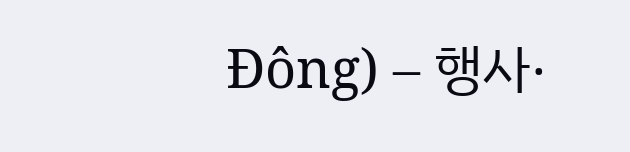Đông) – 행사·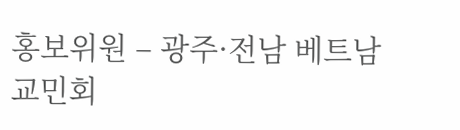홍보위원 – 광주·전남 베트남교민회